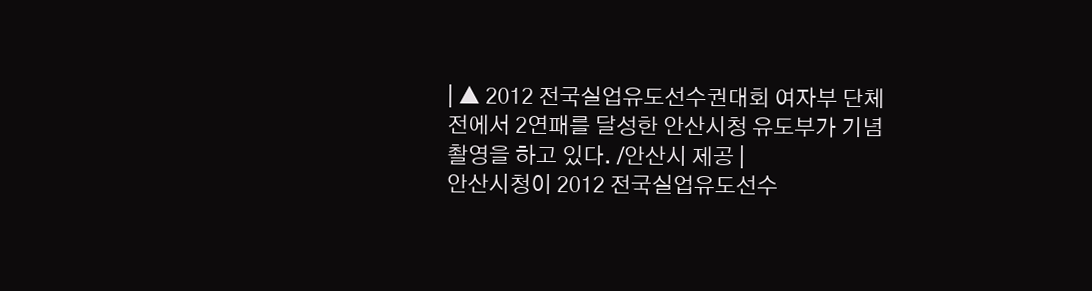| ▲ 2012 전국실업유도선수권대회 여자부 단체전에서 2연패를 달성한 안산시청 유도부가 기념촬영을 하고 있다. /안산시 제공 |
안산시청이 2012 전국실업유도선수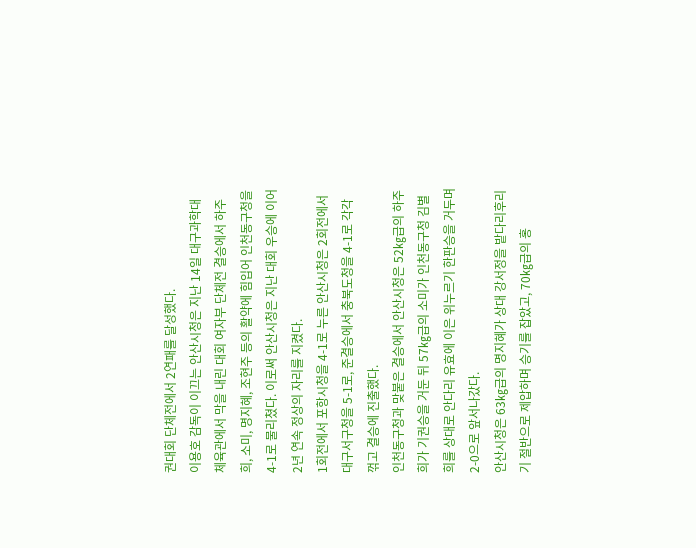권대회 단체전에서 2연패를 달성했다.
이용호 감독이 이끄는 안산시청은 지난 14일 대구과학대 체육관에서 막을 내린 대회 여자부 단체전 결승에서 하주희, 소미, 명지혜, 조현주 등의 활약에 힘입어 인천동구청을 4-1로 물리쳤다. 이로써 안산시청은 지난 대회 우승에 이어 2년 연속 정상의 자리를 지켰다.
1회전에서 포항시청을 4-1로 누른 안산시청은 2회전에서 대구서구청을 5-1로, 준결승에서 충북도청을 4-1로 각각 꺾고 결승에 진출했다.
인천동구청과 맞붙은 결승에서 안산시청은 52㎏급의 하주희가 기권승을 거둔 뒤 57㎏급의 소미가 인천동구청 김별희를 상대로 안다리 유효에 이은 위누르기 한판승을 거두며 2-0으로 앞서나갔다.
안산시청은 63㎏급의 명지혜가 상대 강서정을 밭다리후리기 절반으로 제압하며 승기를 잡았고, 70㎏급의 홍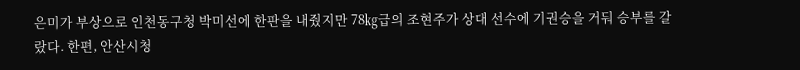은미가 부상으로 인천동구청 박미선에 한판을 내줬지만 78㎏급의 조현주가 상대 선수에 기권승을 거둬 승부를 갈랐다. 한편, 안산시청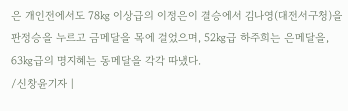은 개인전에서도 78㎏ 이상급의 이정은이 결승에서 김나영(대전서구청)을 판정승을 누르고 금메달을 목에 걸었으며, 52㎏급 하주희는 은메달을, 63㎏급의 명지혜는 동메달을 각각 따냈다.
/신창윤기자 |